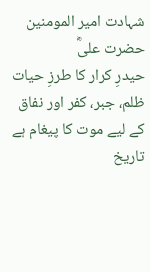شہادت امیر المومنین حضرت علیؓ
حیدرِ کرار کا طرزِ حیات ظلم، جبر، کفر اور نفاق کے لیے موت کا پیغام ہے
تاریخ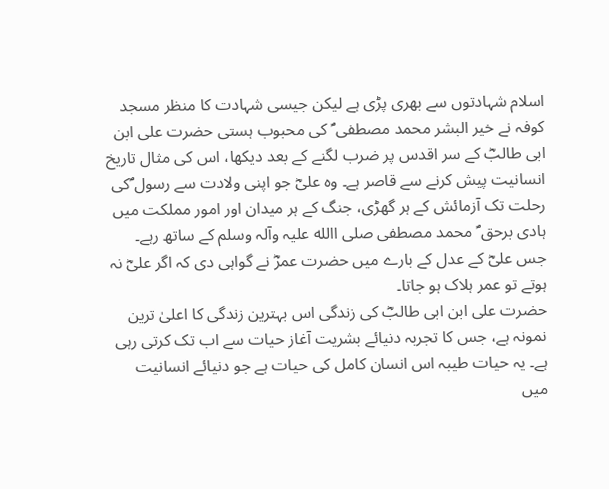اسلام شہادتوں سے بھری پڑی ہے لیکن جیسی شہادت کا منظر مسجد کوفہ نے خیر البشر محمد مصطفی ؐ کی محبوب ہستی حضرت علی ابن ابی طالبؓ کے سر اقدس پر ضرب لگنے کے بعد دیکھا، اس کی مثال تاریخ انسانیت پیش کرنے سے قاصر ہے۔ وہ علیؓ جو اپنی ولادت سے رسول ؐکی رحلت تک آزمائش کے ہر گھڑی، جنگ کے ہر میدان اور امور مملکت میں ہادی برحق ؐ محمد مصطفی صلی االله علیہ وآلہ وسلم کے ساتھ رہے۔ جس علیؓ کے عدل کے بارے میں حضرت عمرؓ نے گواہی دی کہ اگر علیؓ نہ ہوتے تو عمر ہلاک ہو جاتا۔
حضرت علی ابن ابی طالبؓ کی زندگی اس بہترین زندگی کا اعلیٰ ترین نمونہ ہے، جس کا تجربہ دنیائے بشریت آغاز حیات سے اب تک کرتی رہی ہے۔ یہ حیات طیبہ اس انسان کامل کی حیات ہے جو دنیائے انسانیت میں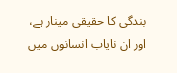بندگی کا حقیقی مینار ہے، اور ان نایاب انسانوں میں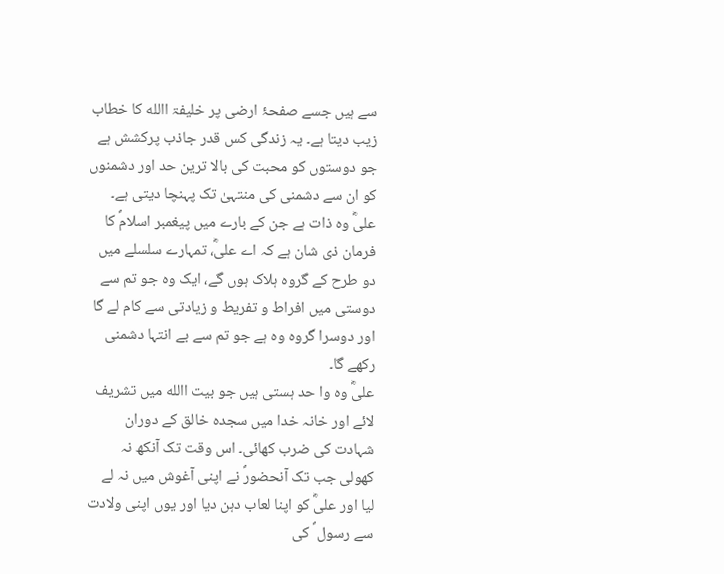سے ہیں جسے صفحۂ ارضی پر خلیفۃ االله کا خطاب زیب دیتا ہے۔ یہ زندگی کس قدر جاذب پرکشش ہے جو دوستوں کو محبت کی بالا ترین حد اور دشمنوں کو ان سے دشمنی کی منتہیٰ تک پہنچا دیتی ہے۔ علیؓ وہ ذات ہے جن کے بارے میں پیغمبر اسلامؐ کا فرمان ذی شان ہے کہ اے علیؓ، تمہارے سلسلے میں دو طرح کے گروہ ہلاک ہوں گے، ایک وہ جو تم سے دوستی میں افراط و تفریط و زیادتی سے کام لے گا اور دوسرا گروہ وہ ہے جو تم سے بے انتہا دشمنی رکھے گا۔
علیؓ وہ وا حد ہستی ہیں جو بیت االله میں تشریف لائے اور خانہ خدا میں سجدہ خالق کے دوران شہادت کی ضرب کھائی۔ اس وقت تک آنکھ نہ کھولی جب تک آنحضورؐ نے اپنی آغوش میں نہ لے لیا اور علیؓ کو اپنا لعاب دہن دیا اور یوں اپنی ولادت سے رسول ؐ کی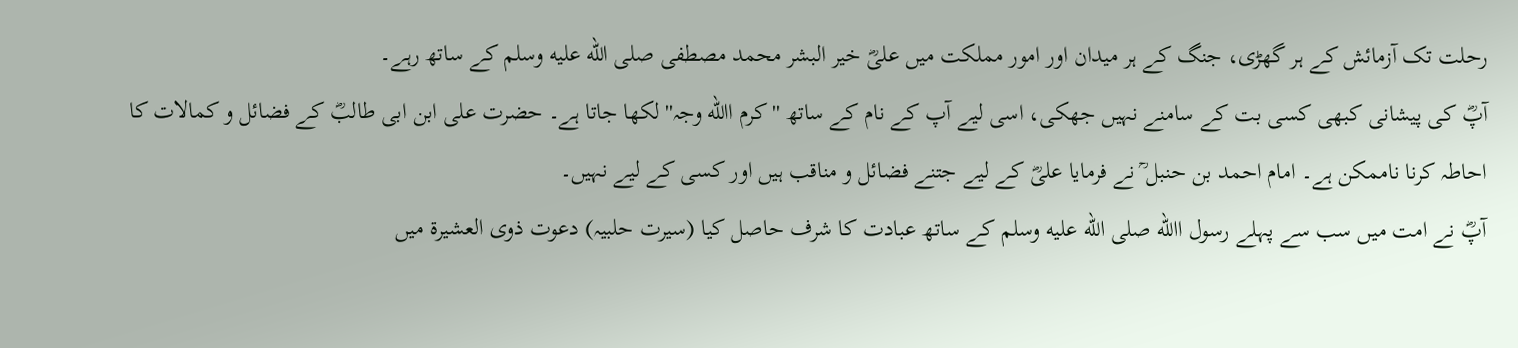رحلت تک آزمائش کے ہر گھڑی، جنگ کے ہر میدان اور امور مملکت میں علیؓ خیر البشر محمد مصطفی صلى الله عليه وسلم کے ساتھ رہے۔
آپؓ کی پیشانی کبھی کسی بت کے سامنے نہیں جھکی، اسی لیے آپ کے نام کے ساتھ ''کرم االله وجہ'' لکھا جاتا ہے۔ حضرت علی ابن ابی طالبؓ کے فضائل و کمالات کا احاطہ کرنا ناممکن ہے۔ امام احمد بن حنبل ؒ نے فرمایا علیؓ کے لیے جتنے فضائل و مناقب ہیں اور کسی کے لیے نہیں۔
آپؓ نے امت میں سب سے پہلے رسول االله صلى الله عليه وسلم کے ساتھ عبادت کا شرف حاصل کیا (سیرت حلبیہ) دعوت ذوی العشیرۃ میں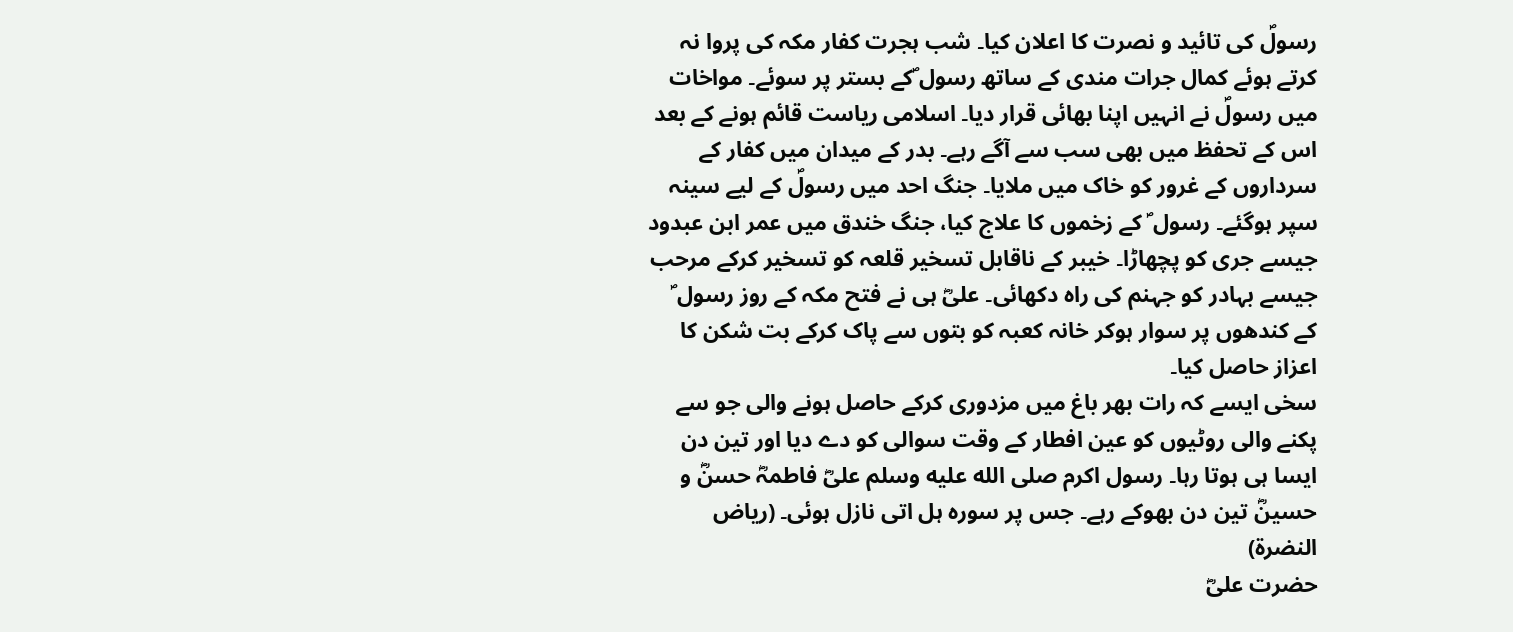رسولؐ کی تائید و نصرت کا اعلان کیا۔ شب ہجرت کفار مکہ کی پروا نہ کرتے ہوئے کمال جرات مندی کے ساتھ رسول ؐکے بستر پر سوئے۔ مواخات میں رسولؐ نے انہیں اپنا بھائی قرار دیا۔ اسلامی ریاست قائم ہونے کے بعد اس کے تحفظ میں بھی سب سے آگے رہے۔ بدر کے میدان میں کفار کے سرداروں کے غرور کو خاک میں ملایا۔ جنگ احد میں رسولؐ کے لیے سینہ سپر ہوگئے۔ رسول ؐ کے زخموں کا علاج کیا، جنگ خندق میں عمر ابن عبدود جیسے جری کو پچھاڑا۔ خیبر کے ناقابل تسخیر قلعہ کو تسخیر کرکے مرحب جیسے بہادر کو جہنم کی راہ دکھائی۔ علیؓ ہی نے فتح مکہ کے روز رسول ؐ کے کندھوں پر سوار ہوکر خانہ کعبہ کو بتوں سے پاک کرکے بت شکن کا اعزاز حاصل کیا۔
سخی ایسے کہ رات بھر باغ میں مزدوری کرکے حاصل ہونے والی جو سے پکنے والی روٹیوں کو عین افطار کے وقت سوالی کو دے دیا اور تین دن ایسا ہی ہوتا رہا۔ رسول اکرم صلى الله عليه وسلم علیؓ فاطمہؓ حسنؓ و حسینؓ تین دن بھوکے رہے۔ جس پر سورہ ہل اتی نازل ہوئی۔ (ریاض النضرۃ)
حضرت علیؓ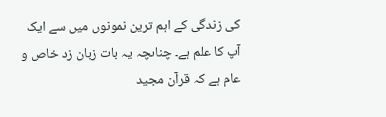کی زندگی کے اہم ترین نمونوں میں سے ایک آپ کا علم ہے۔ چناںچہ یہ بات زبان زد خاص و عام ہے کہ قرآن مجید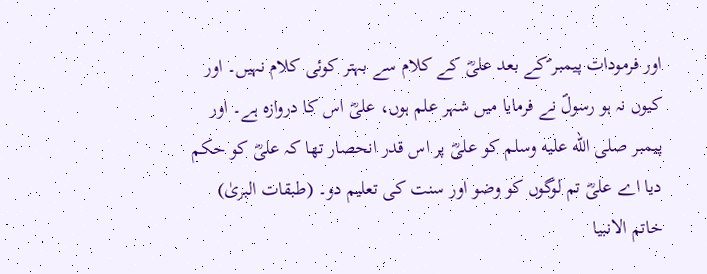اور فرمودات پیمبر ؐکے بعد علیؓ کے کلام سے بہتر کوئی کلام نہیں۔ اور کیوں نہ ہو رسولؐ نے فرمایا میں شہر علم ہوں، علیؓ اس کا دروازہ ہے۔ اور پیمبر صلى الله عليه وسلم کو علیؓ پر اس قدر انحصار تھا کہ علیؓ کو حکم دیا اے علیؓ تم لوگوں کو وضو اور سنت کی تعلیم دو۔ (طبقات البریٰ)
خاتم الانبیا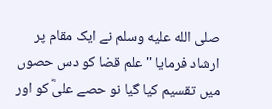صلى الله عليه وسلم نے ایک مقام پر ارشاد فرمایا ''علم قضا کو دس حصوں میں تقسیم کیا گیا نو حصے علیؓ کو اور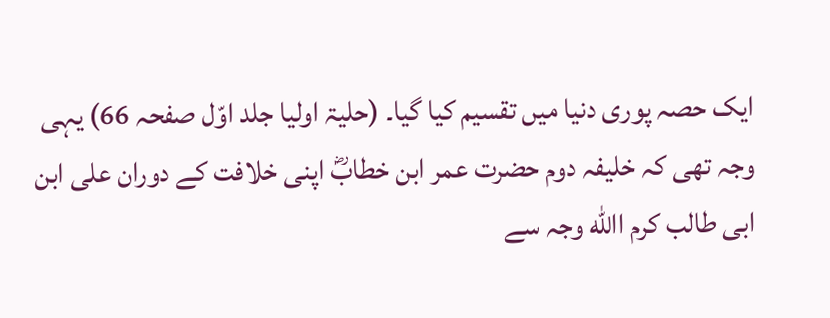ایک حصہ پوری دنیا میں تقسیم کیا گیا۔ (حلیۃ اولیا جلد اوّل صفحہ 66) یہی وجہ تھی کہ خلیفہ دوم حضرت عمر ابن خطابؓ اپنی خلافت کے دوران علی ابن ابی طالب کرم االله وجہ سے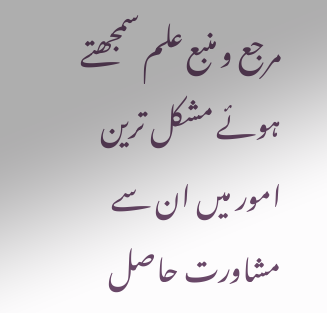مرجع و منبع علم سمجھتے ہوئے مشکل ترین امور میں ان سے مشاورت حاصل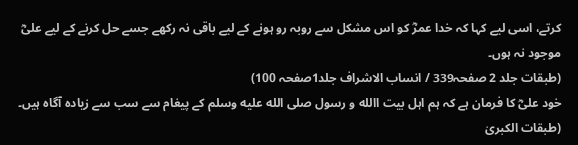کرتے، اسی لیے کہا کہ خدا عمرؓ کو اس مشکل سے روبہ رو ہونے کے لیے باقی نہ رکھے جسے حل کرنے کے لیے علیؓ موجود نہ ہوں۔
(طبقات جلد 2 صفحہ339 / انساب الاشراف جلد1صفحہ 100)
خود علیؓ کا فرمان ہے کہ ہم اہل بیت االله و رسول صلى الله عليه وسلم کے پیغام سے سب سے زیادہ آگاہ ہیں۔ (طبقات الکبریٰ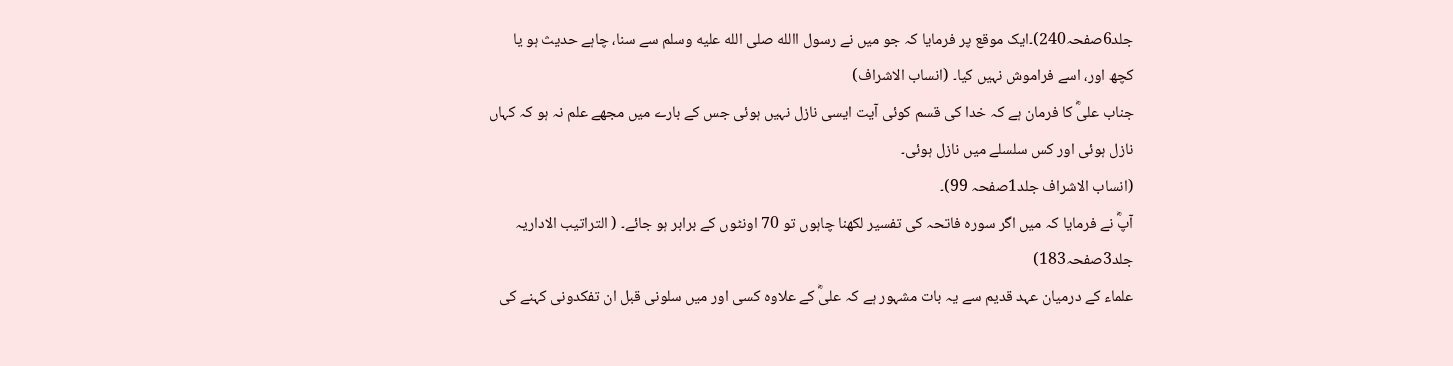جلد6صفحہ240)۔ایک موقع پر فرمایا کہ جو میں نے رسول االله صلى الله عليه وسلم سے سنا، چاہے حدیث ہو یا کچھ اور، اسے فراموش نہیں کیا۔ (انساب الاشراف)
جناب علیؓ کا فرمان ہے کہ خدا کی قسم کوئی آیت ایسی نازل نہیں ہوئی جس کے بارے میں مجھے علم نہ ہو کہ کہاں نازل ہوئی اور کس سلسلے میں نازل ہوئی۔
(انساب الاشراف جلد1صفحہ 99)۔
آپؓ نے فرمایا کہ میں اگر سورہ فاتحہ کی تفسیر لکھنا چاہوں تو 70 اونٹوں کے برابر ہو جائے۔ ( التراتیب الاداریہ جلد3صفحہ183)
علماء کے درمیان عہد قدیم سے یہ بات مشہور ہے کہ علیؓ کے علاوہ کسی اور میں سلونی قبل ان تفکدونی کہنے کی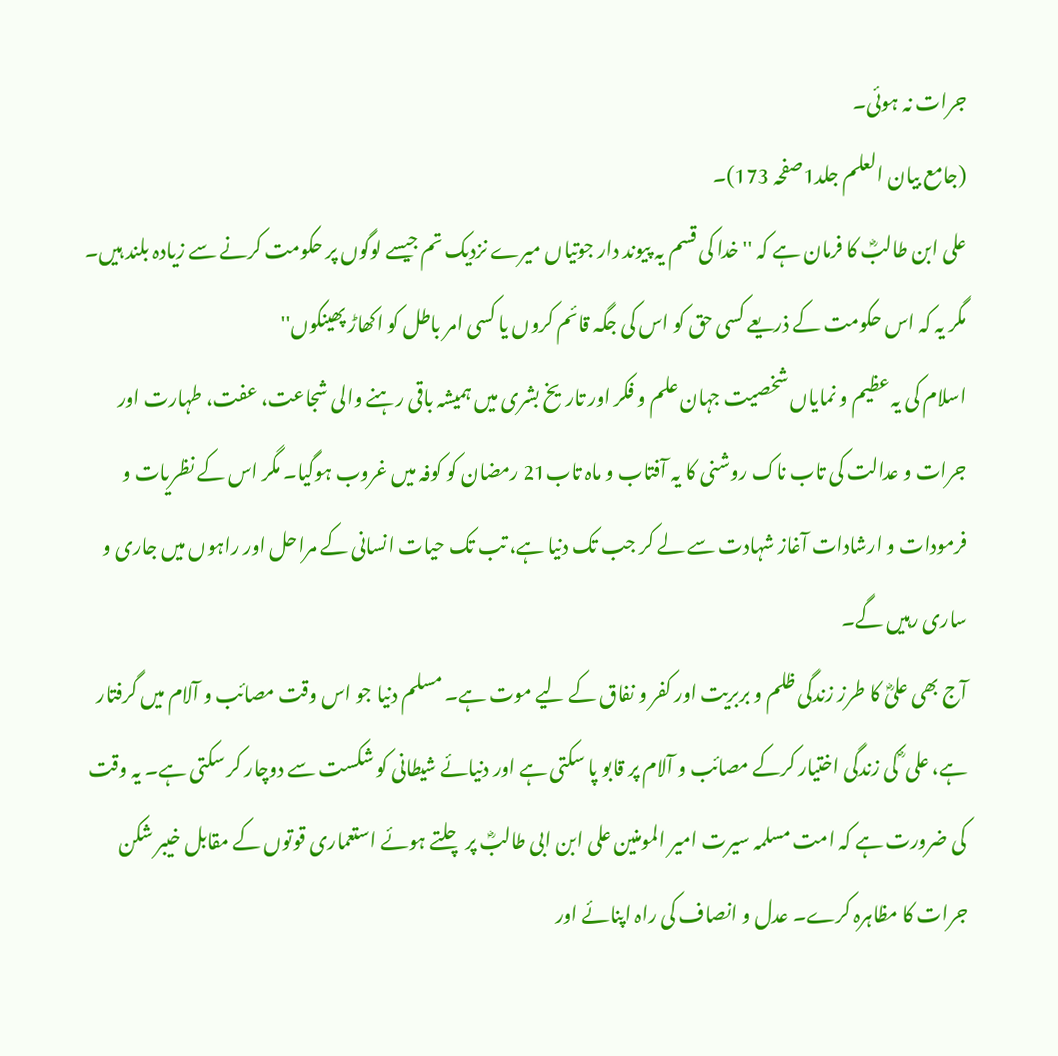جرات نہ ہوئی۔
(جامع بیان العلم جلد1صفحہ 173)۔
علی ابن طالبؓ کا فرمان ہے کہ ''خدا کی قسم یہ پیوند دار جوتیاں میرے نزدیک تم جیسے لوگوں پر حکومت کرنے سے زیادہ بلند ہیں۔ مگر یہ کہ اس حکومت کے ذریعے کسی حق کو اس کی جگہ قائم کروں یا کسی امر باطل کو اکھاڑ پھینکوں''
اسلام کی یہ عظیم و نمایاں شخصیت جہان علم و فکر اور تاریخ بشری میں ہمیشہ باقی رہنے والی شجاعت، عفت، طہارت اور جرات و عدالت کی تاب ناک روشنی کا یہ آفتاب و ماہ تاب21 رمضان کو کوفہ میں غروب ہوگیا۔ مگر اس کے نظریات و فرمودات و ارشادات آغاز شہادت سے لے کر جب تک دنیا ہے، تب تک حیات انسانی کے مراحل اور راہوں میں جاری و ساری رہیں گے۔
آج بھی علیؓ کا طرز زندگی ظلم و بربریت اور کفر و نفاق کے لیے موت ہے۔ مسلم دنیا جو اس وقت مصائب و آلام میں گرفتار ہے، علی ؓ کی زندگی اختیار کرکے مصائب و آلام پر قابو پا سکتی ہے اور دنیائے شیطانی کو شکست سے دوچار کر سکتی ہے۔ یہ وقت کی ضرورت ہے کہ امت مسلمہ سیرت امیر المومنین علی ابن ابی طالبؓ پر چلتے ہوئے استعماری قوتوں کے مقابل خیبر شکن جرات کا مظاہرہ کرے۔ عدل و انصاف کی راہ اپنائے اور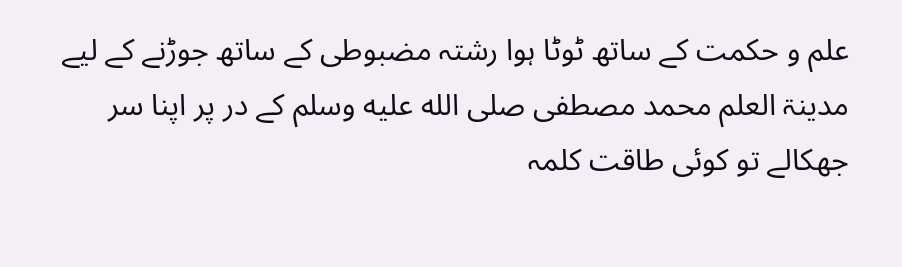علم و حکمت کے ساتھ ٹوٹا ہوا رشتہ مضبوطی کے ساتھ جوڑنے کے لیے مدینۃ العلم محمد مصطفی صلى الله عليه وسلم کے در پر اپنا سر جھکالے تو کوئی طاقت کلمہ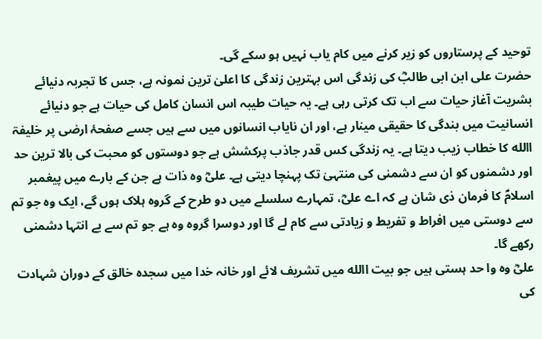توحید کے پرستاروں کو زیر کرنے میں کام یاب نہیں ہو سکے گی۔
حضرت علی ابن ابی طالبؓ کی زندگی اس بہترین زندگی کا اعلیٰ ترین نمونہ ہے، جس کا تجربہ دنیائے بشریت آغاز حیات سے اب تک کرتی رہی ہے۔ یہ حیات طیبہ اس انسان کامل کی حیات ہے جو دنیائے انسانیت میں بندگی کا حقیقی مینار ہے، اور ان نایاب انسانوں میں سے ہیں جسے صفحۂ ارضی پر خلیفۃ االله کا خطاب زیب دیتا ہے۔ یہ زندگی کس قدر جاذب پرکشش ہے جو دوستوں کو محبت کی بالا ترین حد اور دشمنوں کو ان سے دشمنی کی منتہیٰ تک پہنچا دیتی ہے۔ علیؓ وہ ذات ہے جن کے بارے میں پیغمبر اسلامؐ کا فرمان ذی شان ہے کہ اے علیؓ، تمہارے سلسلے میں دو طرح کے گروہ ہلاک ہوں گے، ایک وہ جو تم سے دوستی میں افراط و تفریط و زیادتی سے کام لے گا اور دوسرا گروہ وہ ہے جو تم سے بے انتہا دشمنی رکھے گا۔
علیؓ وہ وا حد ہستی ہیں جو بیت االله میں تشریف لائے اور خانہ خدا میں سجدہ خالق کے دوران شہادت کی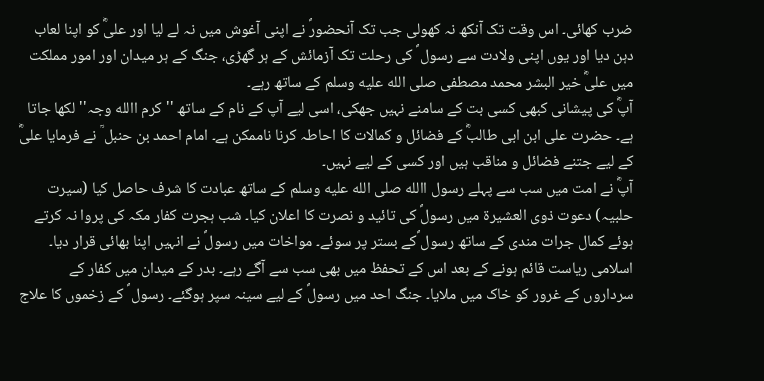ضرب کھائی۔ اس وقت تک آنکھ نہ کھولی جب تک آنحضورؐ نے اپنی آغوش میں نہ لے لیا اور علیؓ کو اپنا لعاب دہن دیا اور یوں اپنی ولادت سے رسول ؐ کی رحلت تک آزمائش کے ہر گھڑی، جنگ کے ہر میدان اور امور مملکت میں علیؓ خیر البشر محمد مصطفی صلى الله عليه وسلم کے ساتھ رہے۔
آپؓ کی پیشانی کبھی کسی بت کے سامنے نہیں جھکی، اسی لیے آپ کے نام کے ساتھ ''کرم االله وجہ'' لکھا جاتا ہے۔ حضرت علی ابن ابی طالبؓ کے فضائل و کمالات کا احاطہ کرنا ناممکن ہے۔ امام احمد بن حنبل ؒ نے فرمایا علیؓ کے لیے جتنے فضائل و مناقب ہیں اور کسی کے لیے نہیں۔
آپؓ نے امت میں سب سے پہلے رسول االله صلى الله عليه وسلم کے ساتھ عبادت کا شرف حاصل کیا (سیرت حلبیہ) دعوت ذوی العشیرۃ میں رسولؐ کی تائید و نصرت کا اعلان کیا۔ شب ہجرت کفار مکہ کی پروا نہ کرتے ہوئے کمال جرات مندی کے ساتھ رسول ؐکے بستر پر سوئے۔ مواخات میں رسولؐ نے انہیں اپنا بھائی قرار دیا۔ اسلامی ریاست قائم ہونے کے بعد اس کے تحفظ میں بھی سب سے آگے رہے۔ بدر کے میدان میں کفار کے سرداروں کے غرور کو خاک میں ملایا۔ جنگ احد میں رسولؐ کے لیے سینہ سپر ہوگئے۔ رسول ؐ کے زخموں کا علاج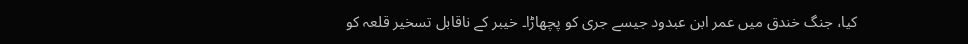کیا، جنگ خندق میں عمر ابن عبدود جیسے جری کو پچھاڑا۔ خیبر کے ناقابل تسخیر قلعہ کو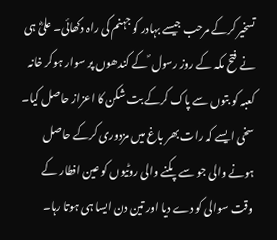تسخیر کرکے مرحب جیسے بہادر کو جہنم کی راہ دکھائی۔ علیؓ ہی نے فتح مکہ کے روز رسول ؐ کے کندھوں پر سوار ہوکر خانہ کعبہ کو بتوں سے پاک کرکے بت شکن کا اعزاز حاصل کیا۔
سخی ایسے کہ رات بھر باغ میں مزدوری کرکے حاصل ہونے والی جو سے پکنے والی روٹیوں کو عین افطار کے وقت سوالی کو دے دیا اور تین دن ایسا ہی ہوتا رہا۔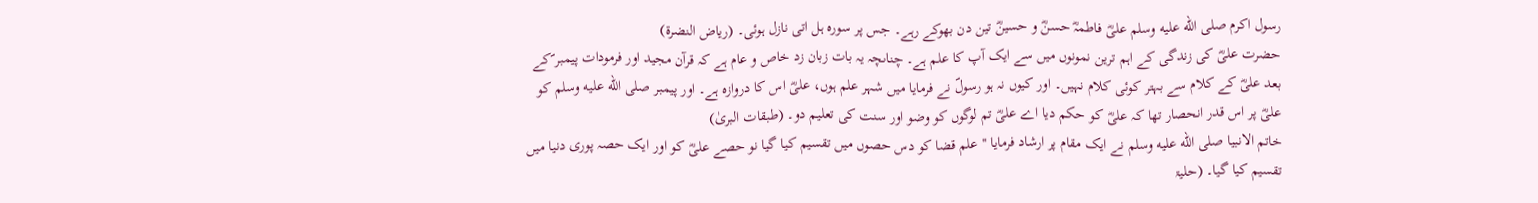رسول اکرم صلى الله عليه وسلم علیؓ فاطمہؓ حسنؓ و حسینؓ تین دن بھوکے رہے۔ جس پر سورہ ہل اتی نازل ہوئی۔ (ریاض النضرۃ)
حضرت علیؓ کی زندگی کے اہم ترین نمونوں میں سے ایک آپ کا علم ہے۔ چناںچہ یہ بات زبان زد خاص و عام ہے کہ قرآن مجید اور فرمودات پیمبر ؐکے بعد علیؓ کے کلام سے بہتر کوئی کلام نہیں۔ اور کیوں نہ ہو رسولؐ نے فرمایا میں شہر علم ہوں، علیؓ اس کا دروازہ ہے۔ اور پیمبر صلى الله عليه وسلم کو علیؓ پر اس قدر انحصار تھا کہ علیؓ کو حکم دیا اے علیؓ تم لوگوں کو وضو اور سنت کی تعلیم دو۔ (طبقات البریٰ)
خاتم الانبیا صلى الله عليه وسلم نے ایک مقام پر ارشاد فرمایا ''علم قضا کو دس حصوں میں تقسیم کیا گیا نو حصے علیؓ کو اور ایک حصہ پوری دنیا میں تقسیم کیا گیا۔ (حلیۃ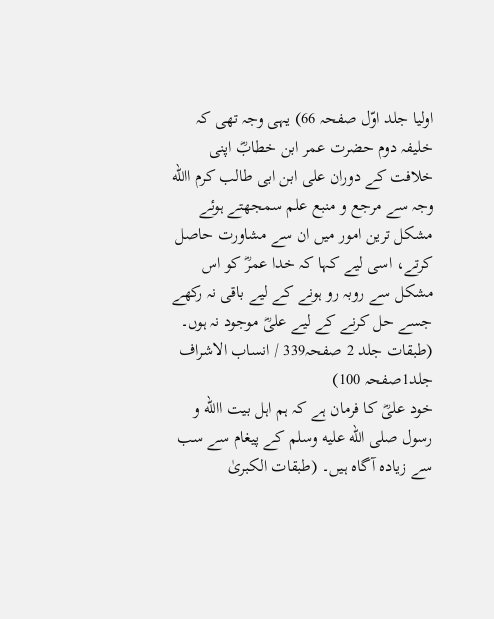اولیا جلد اوّل صفحہ 66) یہی وجہ تھی کہ خلیفہ دوم حضرت عمر ابن خطابؓ اپنی خلافت کے دوران علی ابن ابی طالب کرم االله وجہ سے مرجع و منبع علم سمجھتے ہوئے مشکل ترین امور میں ان سے مشاورت حاصل کرتے، اسی لیے کہا کہ خدا عمرؓ کو اس مشکل سے روبہ رو ہونے کے لیے باقی نہ رکھے جسے حل کرنے کے لیے علیؓ موجود نہ ہوں۔
(طبقات جلد 2 صفحہ339 / انساب الاشراف جلد1صفحہ 100)
خود علیؓ کا فرمان ہے کہ ہم اہل بیت االله و رسول صلى الله عليه وسلم کے پیغام سے سب سے زیادہ آگاہ ہیں۔ (طبقات الکبریٰ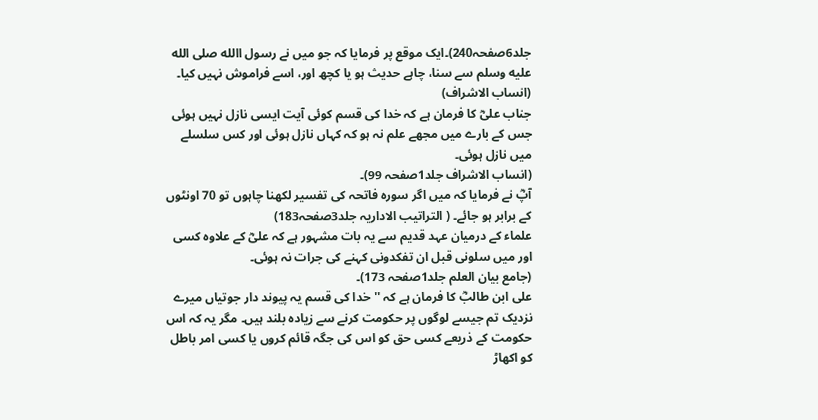جلد6صفحہ240)۔ایک موقع پر فرمایا کہ جو میں نے رسول االله صلى الله عليه وسلم سے سنا، چاہے حدیث ہو یا کچھ اور، اسے فراموش نہیں کیا۔ (انساب الاشراف)
جناب علیؓ کا فرمان ہے کہ خدا کی قسم کوئی آیت ایسی نازل نہیں ہوئی جس کے بارے میں مجھے علم نہ ہو کہ کہاں نازل ہوئی اور کس سلسلے میں نازل ہوئی۔
(انساب الاشراف جلد1صفحہ 99)۔
آپؓ نے فرمایا کہ میں اگر سورہ فاتحہ کی تفسیر لکھنا چاہوں تو 70 اونٹوں کے برابر ہو جائے۔ ( التراتیب الاداریہ جلد3صفحہ183)
علماء کے درمیان عہد قدیم سے یہ بات مشہور ہے کہ علیؓ کے علاوہ کسی اور میں سلونی قبل ان تفکدونی کہنے کی جرات نہ ہوئی۔
(جامع بیان العلم جلد1صفحہ 173)۔
علی ابن طالبؓ کا فرمان ہے کہ ''خدا کی قسم یہ پیوند دار جوتیاں میرے نزدیک تم جیسے لوگوں پر حکومت کرنے سے زیادہ بلند ہیں۔ مگر یہ کہ اس حکومت کے ذریعے کسی حق کو اس کی جگہ قائم کروں یا کسی امر باطل کو اکھاڑ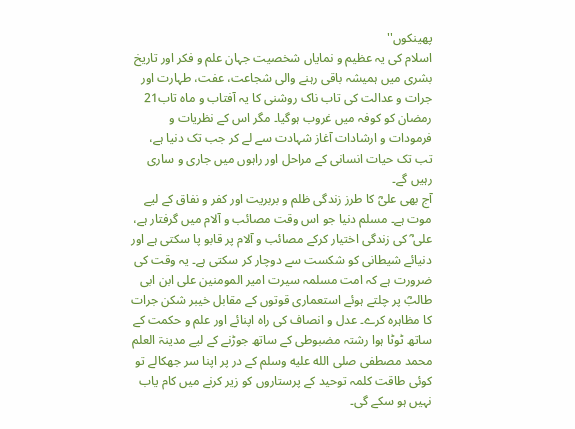پھینکوں''
اسلام کی یہ عظیم و نمایاں شخصیت جہان علم و فکر اور تاریخ بشری میں ہمیشہ باقی رہنے والی شجاعت، عفت، طہارت اور جرات و عدالت کی تاب ناک روشنی کا یہ آفتاب و ماہ تاب21 رمضان کو کوفہ میں غروب ہوگیا۔ مگر اس کے نظریات و فرمودات و ارشادات آغاز شہادت سے لے کر جب تک دنیا ہے، تب تک حیات انسانی کے مراحل اور راہوں میں جاری و ساری رہیں گے۔
آج بھی علیؓ کا طرز زندگی ظلم و بربریت اور کفر و نفاق کے لیے موت ہے۔ مسلم دنیا جو اس وقت مصائب و آلام میں گرفتار ہے، علی ؓ کی زندگی اختیار کرکے مصائب و آلام پر قابو پا سکتی ہے اور دنیائے شیطانی کو شکست سے دوچار کر سکتی ہے۔ یہ وقت کی ضرورت ہے کہ امت مسلمہ سیرت امیر المومنین علی ابن ابی طالبؓ پر چلتے ہوئے استعماری قوتوں کے مقابل خیبر شکن جرات کا مظاہرہ کرے۔ عدل و انصاف کی راہ اپنائے اور علم و حکمت کے ساتھ ٹوٹا ہوا رشتہ مضبوطی کے ساتھ جوڑنے کے لیے مدینۃ العلم محمد مصطفی صلى الله عليه وسلم کے در پر اپنا سر جھکالے تو کوئی طاقت کلمہ توحید کے پرستاروں کو زیر کرنے میں کام یاب نہیں ہو سکے گی۔